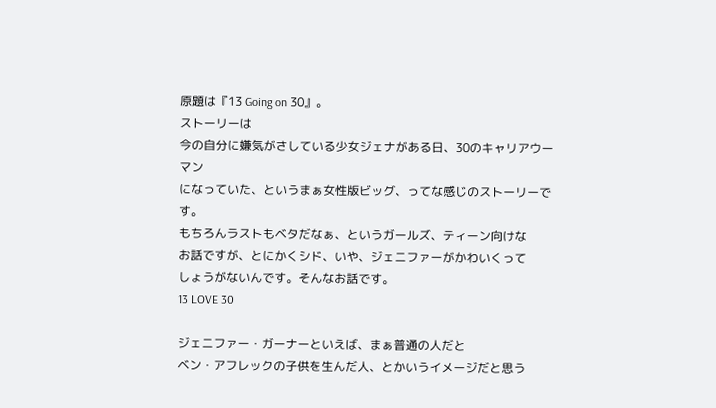原題は『13 Going on 30』。
ストーリーは
今の自分に嫌気がさしている少女ジェナがある日、30のキャリアウーマン
になっていた、というまぁ女性版ビッグ、ってな感じのストーリーです。
もちろんラストもベタだなぁ、というガールズ、ティーン向けな
お話ですが、とにかくシド、いや、ジェニファーがかわいくって
しょうがないんです。そんなお話です。
13 LOVE 30

ジェニファー・ガーナーといえば、まぁ普通の人だと
ベン・アフレックの子供を生んだ人、とかいうイメージだと思う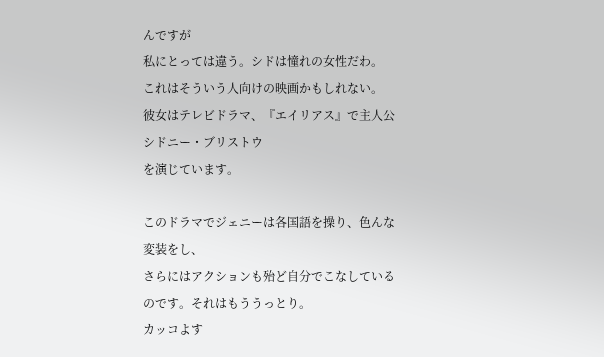んですが
私にとっては違う。シドは憧れの女性だわ。
これはそういう人向けの映画かもしれない。
彼女はテレビドラマ、『エイリアス』で主人公シドニー・ブリストウ
を演じています。

このドラマでジェニーは各国語を操り、色んな変装をし、
さらにはアクションも殆ど自分でこなしているのです。それはもううっとり。
カッコよす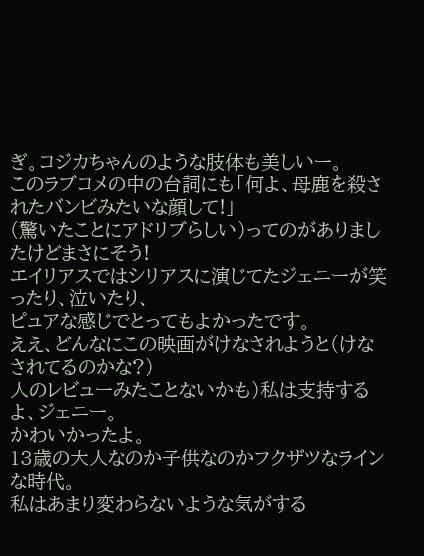ぎ。コジカちゃんのような肢体も美しいー。
このラブコメの中の台詞にも「何よ、母鹿を殺されたバンビみたいな顔して!」
(驚いたことにアドリブらしい)ってのがありましたけどまさにそう!
エイリアスではシリアスに演じてたジェニーが笑ったり、泣いたり、
ピュアな感じでとってもよかったです。
ええ、どんなにこの映画がけなされようと(けなされてるのかな?)
人のレビューみたことないかも)私は支持するよ、ジェニー。
かわいかったよ。
13歳の大人なのか子供なのかフクザツなラインな時代。
私はあまり変わらないような気がする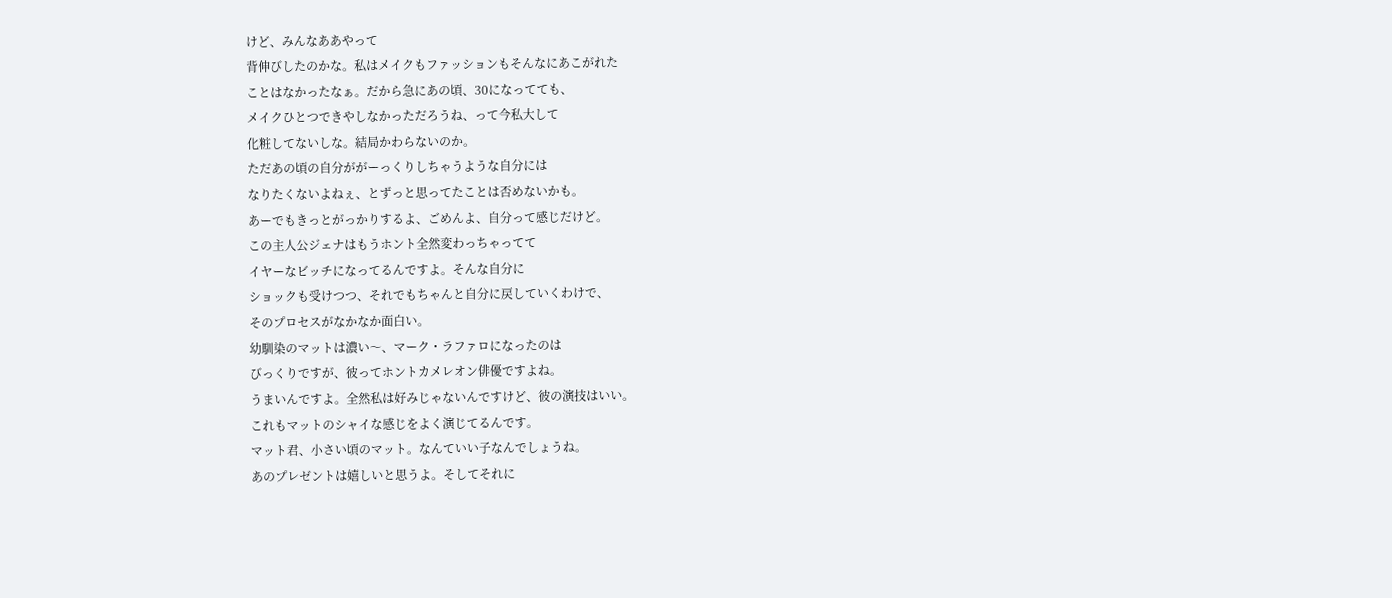けど、みんなああやって
背伸びしたのかな。私はメイクもファッションもそんなにあこがれた
ことはなかったなぁ。だから急にあの頃、30になってても、
メイクひとつできやしなかっただろうね、って今私大して
化粧してないしな。結局かわらないのか。
ただあの頃の自分ががーっくりしちゃうような自分には
なりたくないよねぇ、とずっと思ってたことは否めないかも。
あーでもきっとがっかりするよ、ごめんよ、自分って感じだけど。
この主人公ジェナはもうホント全然変わっちゃってて
イヤーなビッチになってるんですよ。そんな自分に
ショックも受けつつ、それでもちゃんと自分に戻していくわけで、
そのプロセスがなかなか面白い。
幼馴染のマットは濃い〜、マーク・ラファロになったのは
びっくりですが、彼ってホントカメレオン俳優ですよね。
うまいんですよ。全然私は好みじゃないんですけど、彼の演技はいい。
これもマットのシャイな感じをよく演じてるんです。
マット君、小さい頃のマット。なんていい子なんでしょうね。
あのプレゼントは嬉しいと思うよ。そしてそれに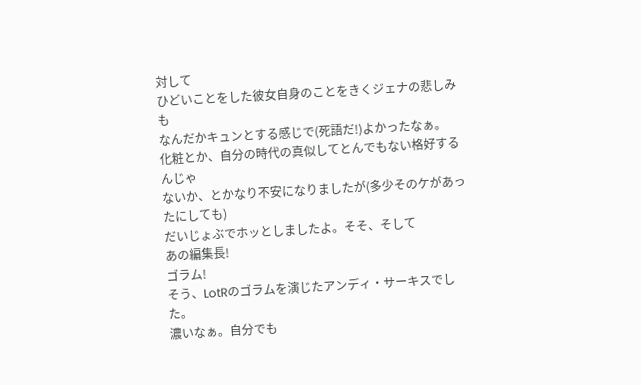対して
ひどいことをした彼女自身のことをきくジェナの悲しみも
なんだかキュンとする感じで(死語だ!)よかったなぁ。
化粧とか、自分の時代の真似してとんでもない格好するんじゃ
ないか、とかなり不安になりましたが(多少そのケがあったにしても)
だいじょぶでホッとしましたよ。そそ、そして
あの編集長!
ゴラム!
そう、LotRのゴラムを演じたアンディ・サーキスでした。
濃いなぁ。自分でも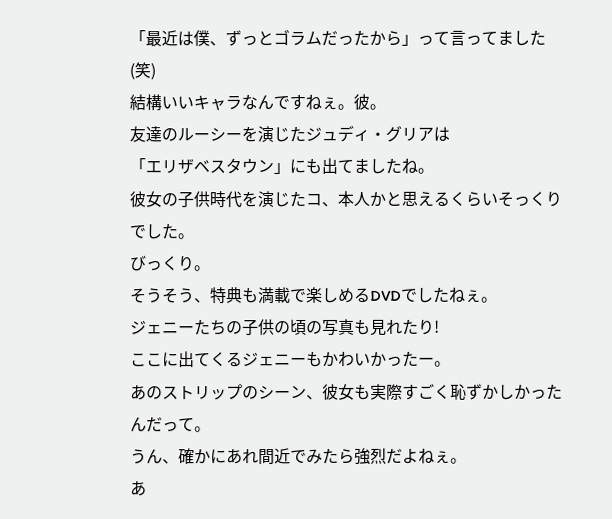「最近は僕、ずっとゴラムだったから」って言ってました(笑)
結構いいキャラなんですねぇ。彼。
友達のルーシーを演じたジュディ・グリアは
「エリザベスタウン」にも出てましたね。
彼女の子供時代を演じたコ、本人かと思えるくらいそっくりでした。
びっくり。
そうそう、特典も満載で楽しめるDVDでしたねぇ。
ジェニーたちの子供の頃の写真も見れたり!
ここに出てくるジェニーもかわいかったー。
あのストリップのシーン、彼女も実際すごく恥ずかしかったんだって。
うん、確かにあれ間近でみたら強烈だよねぇ。
あ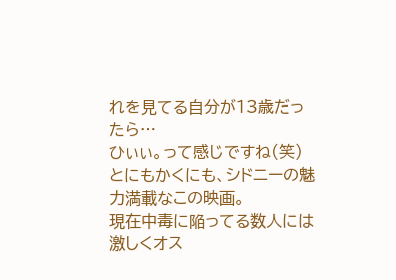れを見てる自分が13歳だったら…
ひぃぃ。って感じですね(笑)
とにもかくにも、シドニーの魅力満載なこの映画。
現在中毒に陥ってる数人には激しくオス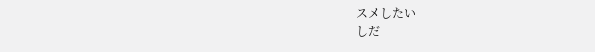スメしたい
しだ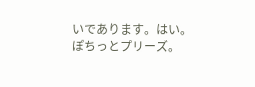いであります。はい。
ぽちっとプリーズ。